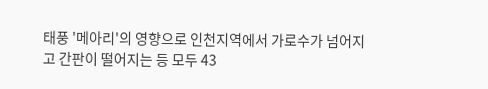태풍 '메아리'의 영향으로 인천지역에서 가로수가 넘어지고 간판이 떨어지는 등 모두 43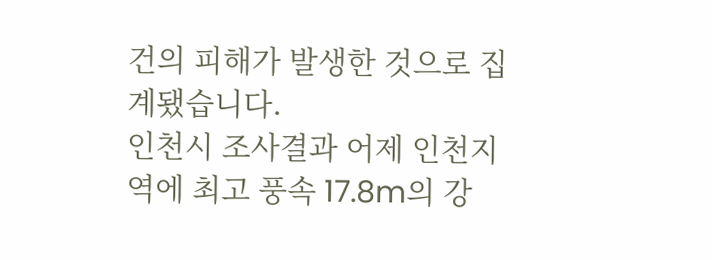건의 피해가 발생한 것으로 집계됐습니다.
인천시 조사결과 어제 인천지역에 최고 풍속 17.8m의 강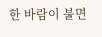한 바람이 불면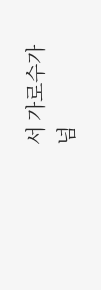서 가로수가 넘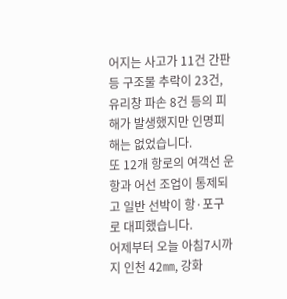어지는 사고가 11건 간판 등 구조물 추락이 23건, 유리창 파손 8건 등의 피해가 발생했지만 인명피해는 없었습니다.
또 12개 항로의 여객선 운항과 어선 조업이 통제되고 일반 선박이 항·포구로 대피했습니다.
어제부터 오늘 아침7시까지 인천 42㎜, 강화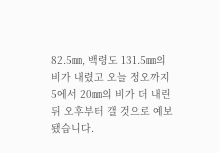82.5㎜, 백령도 131.5㎜의 비가 내렸고 오늘 정오까지 5에서 20㎜의 비가 더 내린 뒤 오후부터 갤 것으로 예보됐습니다.